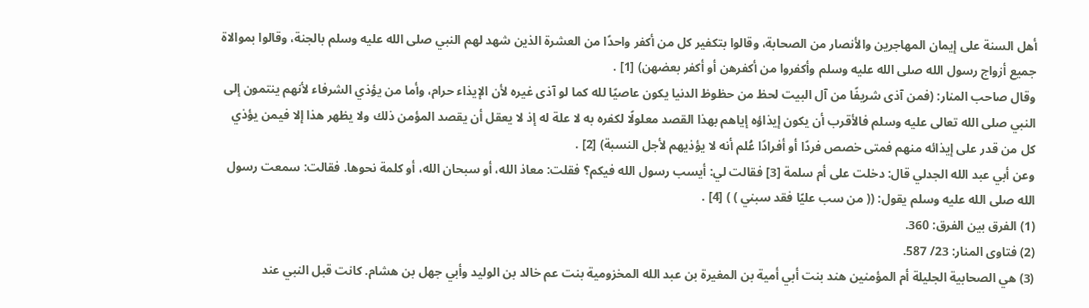أهل السنة على إيمان المهاجرين والأنصار من الصحابة، وقالوا بتكفير كل من أكفر واحدًا من العشرة الذين شهد لهم النبي صلى الله عليه وسلم بالجنة، وقالوا بموالاة جميع أزواج رسول الله صلى الله عليه وسلم وأكفروا من أكفرهن أو أكفر بعضهن) [1] .
وقال صاحب المنار: (فمن آذى شريفًا من آل البيت لحظ من حظوظ الدنيا يكون عاصيًا لله كما لو آذى غيره لأن الإيذاء حرام، وأما من يؤذي الشرفاء لأنهم ينتمون إلى النبي صلى الله تعالى عليه وسلم فالأقرب أن يكون إيذاؤه إياهم بهذا القصد معلولًا لكفره به لا علة له إذ لا يعقل أن يقصد المؤمن ذلك ولا يظهر هذا إلا فيمن يؤذي كل من قدر على إيذائه منهم فمتى خصص فردًا أو أفرادًا عُلم أنه لا يؤذيهم لأجل النسبة) [2] .
وعن أبي عبد الله الجدلي قال: دخلت على أم سلمة [3] فقالت لي: أيسب رسول الله فيكم؟ فقلت: معاذ الله، أو سبحان الله، أو كلمة نحوها. فقالت: سمعت رسول الله صلى الله عليه وسلم يقول: (( من سب عليًا فقد سبني ) ) [4] .
(1) الفرق بين الفرق: 360.
(2) فتاوى المنار: 23/ 587.
(3) هي الصحابية الجليلة أم المؤمنين هند بنت أبي أمية بن المغيرة بن عبد الله المخزومية بنت عم خالد بن الوليد وأبي جهل بن هشام. كانت قبل النبي عند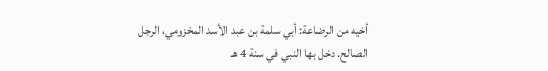أخيه من الرضاعة: أبي سلمة بن عبد الأسد المخزومي، الرجل الصالح. دخل بها النبي في سنة 4 هـ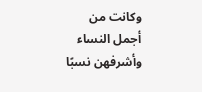وكانت من أجمل النساء وأشرفهن نسبًا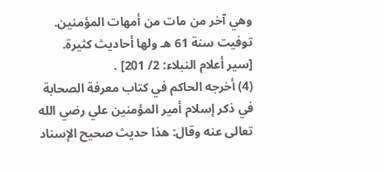وهي آخر من مات من أمهات المؤمنين. توفيت سنة 61 هـ ولها أحاديث كثيرة. [سير أعلام النبلاء: 2/ 201] .
(4) أخرجه الحاكم في كتاب معرفة الصحابة في ذكر إسلام أمير المؤمنين علي رضي الله تعالى عنه وقال: هذا حديث صحيح الإسناد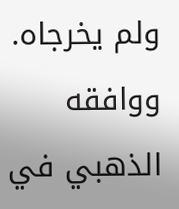ولم يخرجاه. ووافقه الذهبي في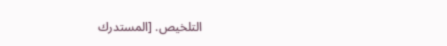التلخيص. [المستدرك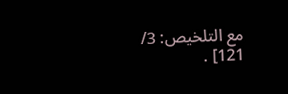مع التلخيص: 3/ 121] .